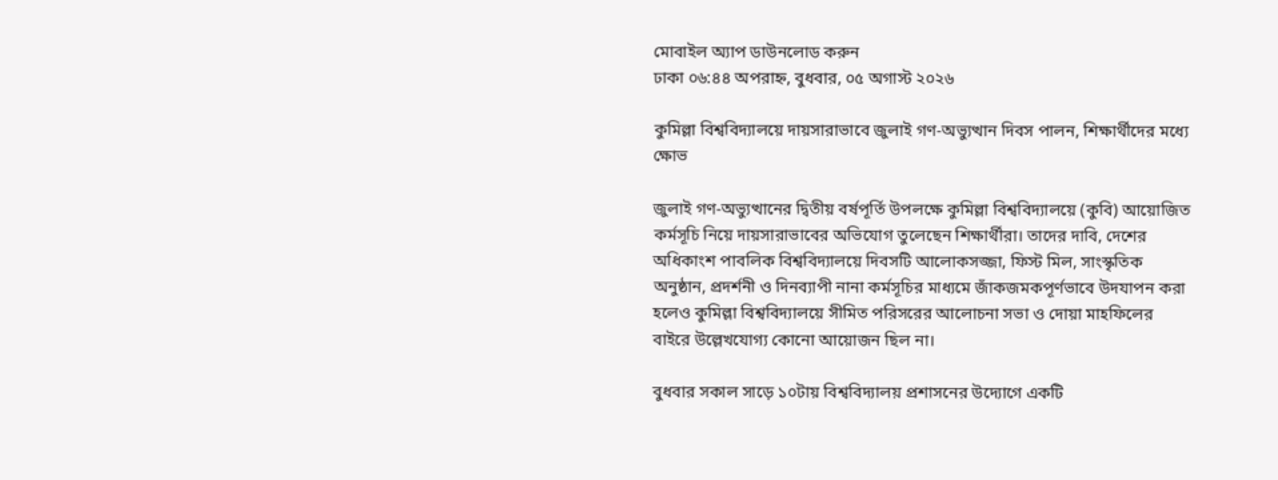মোবাইল অ্যাপ ডাউনলোড করুন
ঢাকা ০৬:৪৪ অপরাহ্ন, বুধবার, ০৫ অগাস্ট ২০২৬

কুমিল্লা বিশ্ববিদ্যালয়ে দায়সারাভাবে জুলাই গণ-অভ্যুত্থান দিবস পালন, শিক্ষার্থীদের মধ্যে ক্ষোভ

জুলাই গণ-অভ্যুত্থানের দ্বিতীয় বর্ষপূর্তি উপলক্ষে কুমিল্লা বিশ্ববিদ্যালয়ে (কুবি) আয়োজিত কর্মসূচি নিয়ে দায়সারাভাবের অভিযোগ তুলেছেন শিক্ষার্থীরা। তাদের দাবি, দেশের অধিকাংশ পাবলিক বিশ্ববিদ্যালয়ে দিবসটি আলোকসজ্জা, ফিস্ট মিল, সাংস্কৃতিক অনুষ্ঠান, প্রদর্শনী ও দিনব্যাপী নানা কর্মসূচির মাধ্যমে জাঁকজমকপূর্ণভাবে উদযাপন করা হলেও কুমিল্লা বিশ্ববিদ্যালয়ে সীমিত পরিসরের আলোচনা সভা ও দোয়া মাহফিলের বাইরে উল্লেখযোগ্য কোনো আয়োজন ছিল না।

বুধবার সকাল সাড়ে ১০টায় বিশ্ববিদ্যালয় প্রশাসনের উদ্যোগে একটি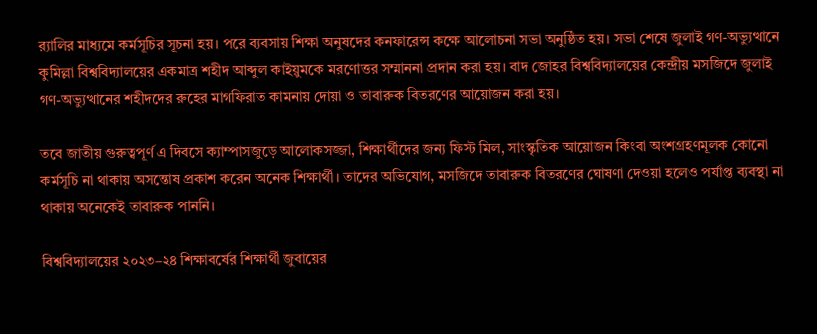র‍্যালির মাধ্যমে কর্মসূচির সূচনা হয়। পরে ব্যবসায় শিক্ষা অনুষদের কনফারেন্স কক্ষে আলোচনা সভা অনুষ্ঠিত হয়। সভা শেষে জুলাই গণ-অভ্যুত্থানে কুমিল্লা বিশ্ববিদ্যালয়ের একমাত্র শহীদ আব্দুল কাইয়ুমকে মরণোত্তর সম্মাননা প্রদান করা হয়। বাদ জোহর বিশ্ববিদ্যালয়ের কেন্দ্রীয় মসজিদে জুলাই গণ-অভ্যুত্থানের শহীদদের রুহের মাগফিরাত কামনায় দোয়া ও তাবারুক বিতরণের আয়োজন করা হয়।

তবে জাতীয় গুরুত্বপূর্ণ এ দিবসে ক্যাম্পাসজুড়ে আলোকসজ্জা, শিক্ষার্থীদের জন্য ফিস্ট মিল, সাংস্কৃতিক আয়োজন কিংবা অংশগ্রহণমূলক কোনো কর্মসূচি না থাকায় অসন্তোষ প্রকাশ করেন অনেক শিক্ষার্থী। তাদের অভিযোগ, মসজিদে তাবারুক বিতরণের ঘোষণা দেওয়া হলেও পর্যাপ্ত ব্যবস্থা না থাকায় অনেকেই তাবারুক পাননি।

বিশ্ববিদ্যালয়ের ২০২৩–২৪ শিক্ষাবর্ষের শিক্ষার্থী জুবায়ের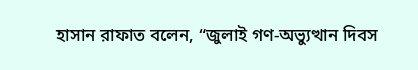হাসান রাফাত বলেন, “জুলাই গণ-অভ্যুত্থান দিবস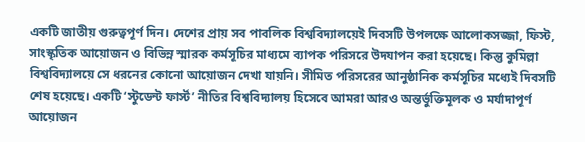একটি জাতীয় গুরুত্বপূর্ণ দিন। দেশের প্রায় সব পাবলিক বিশ্ববিদ্যালয়েই দিবসটি উপলক্ষে আলোকসজ্জা, ফিস্ট, সাংস্কৃতিক আয়োজন ও বিভিন্ন স্মারক কর্মসূচির মাধ্যমে ব্যাপক পরিসরে উদযাপন করা হয়েছে। কিন্তু কুমিল্লা বিশ্ববিদ্যালয়ে সে ধরনের কোনো আয়োজন দেখা যায়নি। সীমিত পরিসরের আনুষ্ঠানিক কর্মসূচির মধ্যেই দিবসটি শেষ হয়েছে। একটি ‘স্টুডেন্ট ফার্স্ট’ নীতির বিশ্ববিদ্যালয় হিসেবে আমরা আরও অন্তর্ভুক্তিমূলক ও মর্যাদাপূর্ণ আয়োজন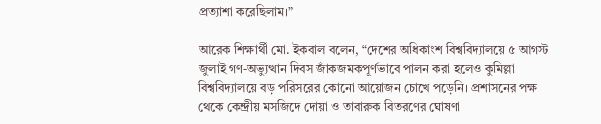প্রত্যাশা করেছিলাম।”

আরেক শিক্ষার্থী মো. ইকবাল বলেন, “দেশের অধিকাংশ বিশ্ববিদ্যালয়ে ৫ আগস্ট জুলাই গণ-অভ্যুত্থান দিবস জাঁকজমকপূর্ণভাবে পালন করা হলেও কুমিল্লা বিশ্ববিদ্যালয়ে বড় পরিসরের কোনো আয়োজন চোখে পড়েনি। প্রশাসনের পক্ষ থেকে কেন্দ্রীয় মসজিদে দোয়া ও তাবারুক বিতরণের ঘোষণা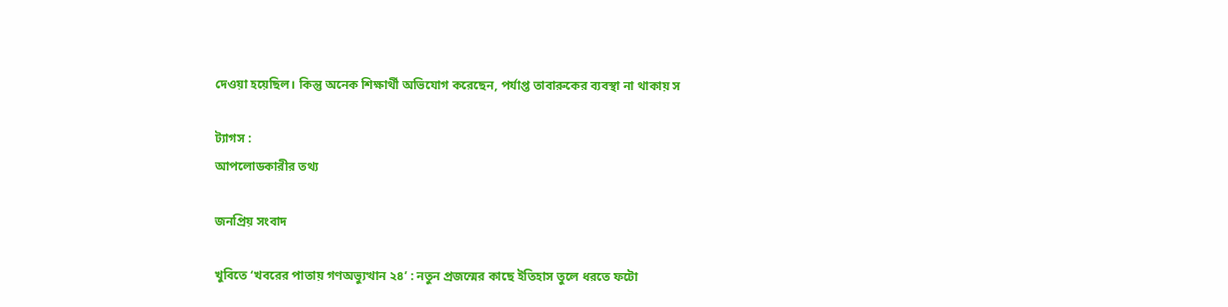দেওয়া হয়েছিল। কিন্তু অনেক শিক্ষার্থী অভিযোগ করেছেন, পর্যাপ্ত তাবারুকের ব্যবস্থা না থাকায় স

ট্যাগস :
আপলোডকারীর তথ্য

জনপ্রিয় সংবাদ

খুবিতে ‘খবরের পাতায় গণঅভ্যুত্থান ২৪’ : নতুন প্রজন্মের কাছে ইতিহাস তুলে ধরতে ফটো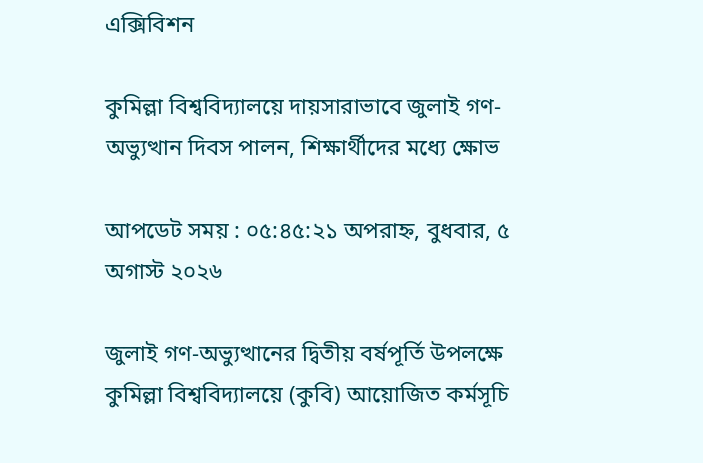এক্সিবিশন

কুমিল্লা বিশ্ববিদ্যালয়ে দায়সারাভাবে জুলাই গণ-অভ্যুত্থান দিবস পালন, শিক্ষার্থীদের মধ্যে ক্ষোভ

আপডেট সময় : ০৫:৪৫:২১ অপরাহ্ন, বুধবার, ৫ অগাস্ট ২০২৬

জুলাই গণ-অভ্যুত্থানের দ্বিতীয় বর্ষপূর্তি উপলক্ষে কুমিল্লা বিশ্ববিদ্যালয়ে (কুবি) আয়োজিত কর্মসূচি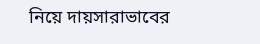নিয়ে দায়সারাভাবের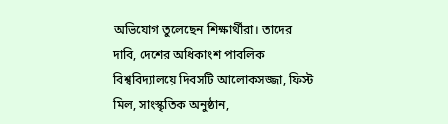অভিযোগ তুলেছেন শিক্ষার্থীরা। তাদের দাবি, দেশের অধিকাংশ পাবলিক বিশ্ববিদ্যালয়ে দিবসটি আলোকসজ্জা, ফিস্ট মিল, সাংস্কৃতিক অনুষ্ঠান,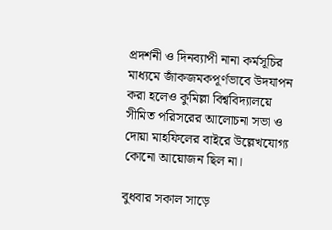প্রদর্শনী ও দিনব্যাপী নানা কর্মসূচির মাধ্যমে জাঁকজমকপূর্ণভাবে উদযাপন করা হলেও কুমিল্লা বিশ্ববিদ্যালয়ে সীমিত পরিসরের আলোচনা সভা ও দোয়া মাহফিলের বাইরে উল্লেখযোগ্য কোনো আয়োজন ছিল না।

বুধবার সকাল সাড়ে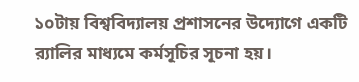১০টায় বিশ্ববিদ্যালয় প্রশাসনের উদ্যোগে একটি র‍্যালির মাধ্যমে কর্মসূচির সূচনা হয়।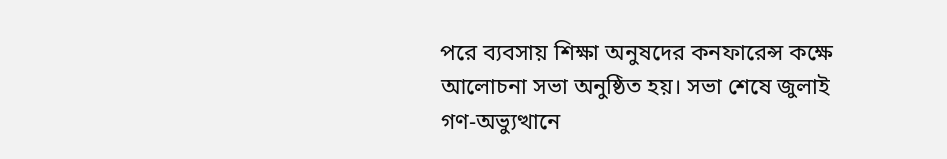পরে ব্যবসায় শিক্ষা অনুষদের কনফারেন্স কক্ষে আলোচনা সভা অনুষ্ঠিত হয়। সভা শেষে জুলাই গণ-অভ্যুত্থানে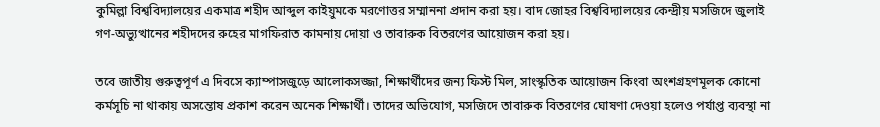কুমিল্লা বিশ্ববিদ্যালয়ের একমাত্র শহীদ আব্দুল কাইয়ুমকে মরণোত্তর সম্মাননা প্রদান করা হয়। বাদ জোহর বিশ্ববিদ্যালয়ের কেন্দ্রীয় মসজিদে জুলাই গণ-অভ্যুত্থানের শহীদদের রুহের মাগফিরাত কামনায় দোয়া ও তাবারুক বিতরণের আয়োজন করা হয়।

তবে জাতীয় গুরুত্বপূর্ণ এ দিবসে ক্যাম্পাসজুড়ে আলোকসজ্জা, শিক্ষার্থীদের জন্য ফিস্ট মিল, সাংস্কৃতিক আয়োজন কিংবা অংশগ্রহণমূলক কোনো কর্মসূচি না থাকায় অসন্তোষ প্রকাশ করেন অনেক শিক্ষার্থী। তাদের অভিযোগ, মসজিদে তাবারুক বিতরণের ঘোষণা দেওয়া হলেও পর্যাপ্ত ব্যবস্থা না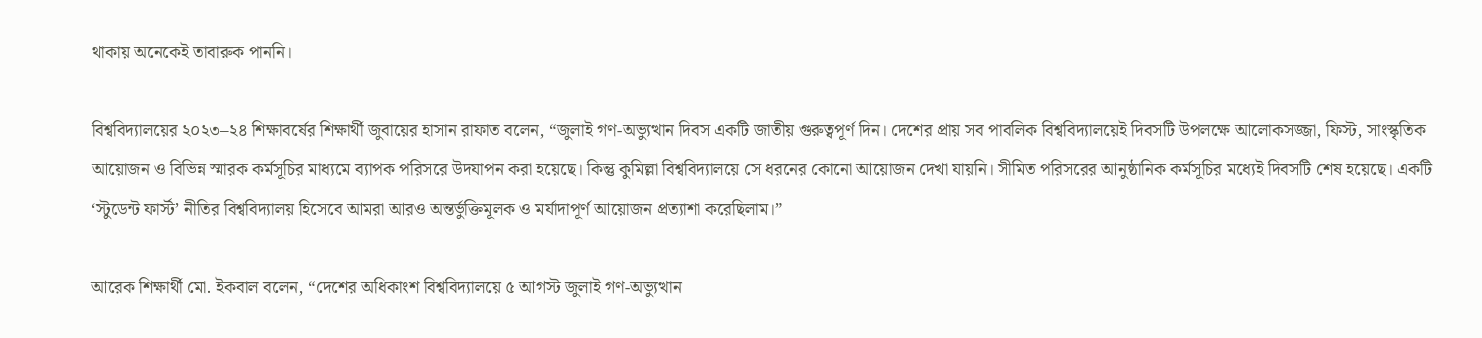থাকায় অনেকেই তাবারুক পাননি।

বিশ্ববিদ্যালয়ের ২০২৩–২৪ শিক্ষাবর্ষের শিক্ষার্থী জুবায়ের হাসান রাফাত বলেন, “জুলাই গণ-অভ্যুত্থান দিবস একটি জাতীয় গুরুত্বপূর্ণ দিন। দেশের প্রায় সব পাবলিক বিশ্ববিদ্যালয়েই দিবসটি উপলক্ষে আলোকসজ্জা, ফিস্ট, সাংস্কৃতিক আয়োজন ও বিভিন্ন স্মারক কর্মসূচির মাধ্যমে ব্যাপক পরিসরে উদযাপন করা হয়েছে। কিন্তু কুমিল্লা বিশ্ববিদ্যালয়ে সে ধরনের কোনো আয়োজন দেখা যায়নি। সীমিত পরিসরের আনুষ্ঠানিক কর্মসূচির মধ্যেই দিবসটি শেষ হয়েছে। একটি ‘স্টুডেন্ট ফার্স্ট’ নীতির বিশ্ববিদ্যালয় হিসেবে আমরা আরও অন্তর্ভুক্তিমূলক ও মর্যাদাপূর্ণ আয়োজন প্রত্যাশা করেছিলাম।”

আরেক শিক্ষার্থী মো. ইকবাল বলেন, “দেশের অধিকাংশ বিশ্ববিদ্যালয়ে ৫ আগস্ট জুলাই গণ-অভ্যুত্থান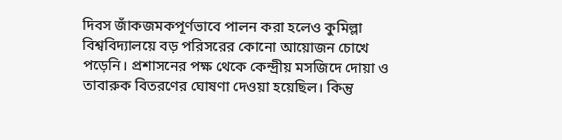দিবস জাঁকজমকপূর্ণভাবে পালন করা হলেও কুমিল্লা বিশ্ববিদ্যালয়ে বড় পরিসরের কোনো আয়োজন চোখে পড়েনি। প্রশাসনের পক্ষ থেকে কেন্দ্রীয় মসজিদে দোয়া ও তাবারুক বিতরণের ঘোষণা দেওয়া হয়েছিল। কিন্তু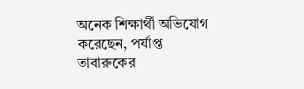অনেক শিক্ষার্থী অভিযোগ করেছেন, পর্যাপ্ত তাবারুকের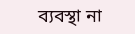ব্যবস্থা না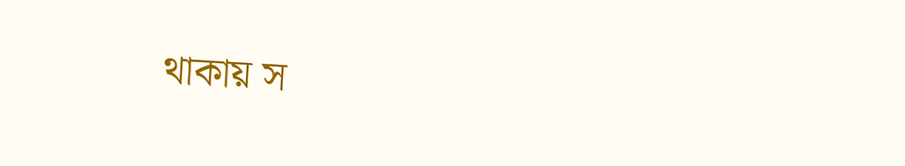থাকায় স